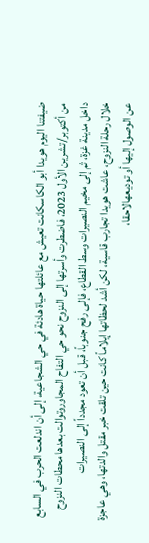ضيفتنا اليوم هويدا أبو الكاسكانت تعيش مع عائلتها حياة هادئة في حي الشجاعية، إلى أن اندلعت الحرب في السابع من أكتوبر/تشرين الأول 2023، فاضطرت وأسرتها إلى النزوح نحو حي التفاح المجاوروتوالت بعدها محطات النزوح داخل مدينة غزة، ثم إلى مخيم النصيرات وسط القطاع، فإلى رفح جنوباً، قبل أن تعود مجدداً إلى النصيرات
خلال رحلة النزوح، عاشت هويدا تجارب قاسية، لكن أشد لحظاتها إيلاماً كانت حين تلقت خبر مقتل والدتها، وهي عاجزة عن الوصول إليها أو توديعهالاحقا،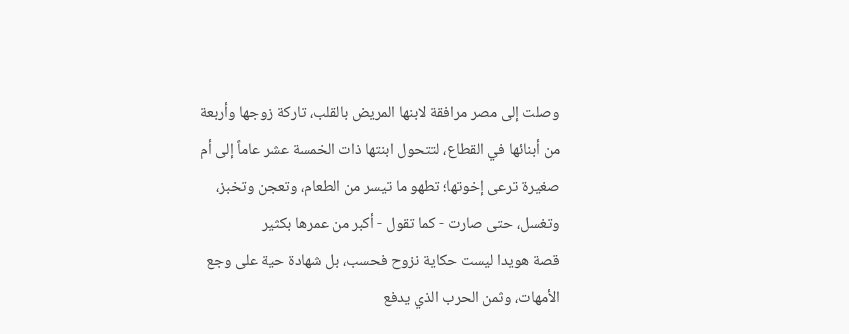وصلت إلى مصر مرافقة لابنها المريض بالقلب، تاركة زوجها وأربعة من أبنائها في القطاع، لتتحول ابنتها ذات الخمسة عشر عاماً إلى أم صغيرة ترعى إخوتها؛ تطهو ما تيسر من الطعام، وتعجن وتخبز، وتغسل، حتى صارت - كما تقول - أكبر من عمرها بكثير
قصة هويدا ليست حكاية نزوح فحسب، بل شهادة حية على وجع الأمهات، وثمن الحرب الذي يدفع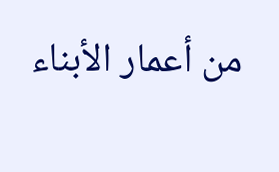من أعمار الأبناء